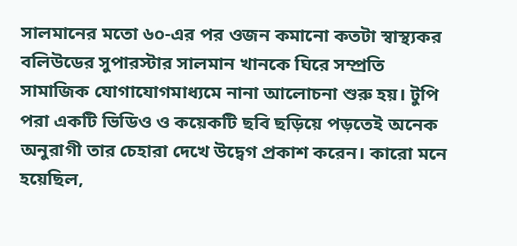সালমানের মতো ৬০-এর পর ওজন কমানো কতটা স্বাস্থ্যকর
বলিউডের সুপারস্টার সালমান খানকে ঘিরে সম্প্রতি সামাজিক যোগাযোগমাধ্যমে নানা আলোচনা শুরু হয়। টুপি পরা একটি ভিডিও ও কয়েকটি ছবি ছড়িয়ে পড়তেই অনেক অনুরাগী তার চেহারা দেখে উদ্বেগ প্রকাশ করেন। কারো মনে হয়েছিল,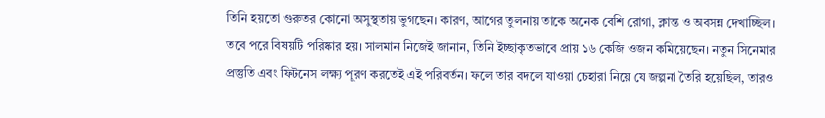তিনি হয়তো গুরুতর কোনো অসুস্থতায় ভুগছেন। কারণ, আগের তুলনায় তাকে অনেক বেশি রোগা, ক্লান্ত ও অবসন্ন দেখাচ্ছিল। তবে পরে বিষয়টি পরিষ্কার হয়। সালমান নিজেই জানান, তিনি ইচ্ছাকৃতভাবে প্রায় ১৬ কেজি ওজন কমিয়েছেন। নতুন সিনেমার প্রস্তুতি এবং ফিটনেস লক্ষ্য পূরণ করতেই এই পরিবর্তন। ফলে তার বদলে যাওয়া চেহারা নিয়ে যে জল্পনা তৈরি হয়েছিল, তারও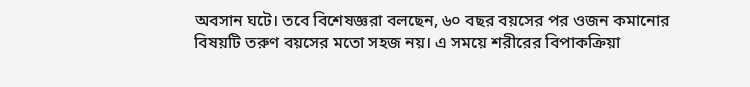অবসান ঘটে। তবে বিশেষজ্ঞরা বলছেন, ৬০ বছর বয়সের পর ওজন কমানোর বিষয়টি তরুণ বয়সের মতো সহজ নয়। এ সময়ে শরীরের বিপাকক্রিয়া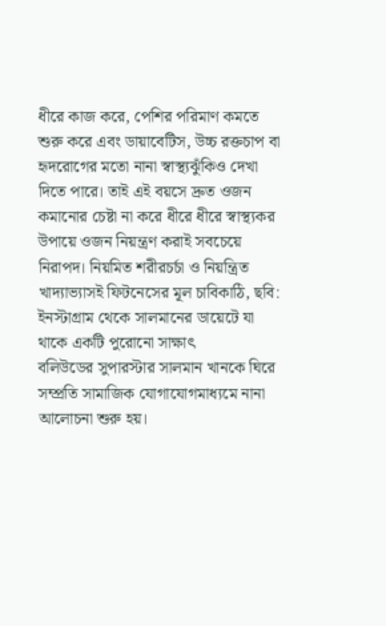ধীরে কাজ করে, পেশির পরিমাণ কমতে শুরু করে এবং ডায়াবেটিস, উচ্চ রক্তচাপ বা হৃদরোগের মতো নানা স্বাস্থ্যঝুঁকিও দেখা দিতে পারে। তাই এই বয়সে দ্রুত ওজন কমানোর চেষ্টা না করে ধীরে ধীরে স্বাস্থ্যকর উপায়ে ওজন নিয়ন্ত্রণ করাই সবচেয়ে নিরাপদ। নিয়মিত শরীরচর্চা ও নিয়ন্ত্রিত খাদ্যাভ্যাসই ফিটনেসের মূল চাবিকাঠি, ছবি: ইনস্টাগ্রাম থেকে সালমানের ডায়েটে যা থাকে একটি পুরোনো সাক্ষাৎ
বলিউডের সুপারস্টার সালমান খানকে ঘিরে সম্প্রতি সামাজিক যোগাযোগমাধ্যমে নানা আলোচনা শুরু হয়।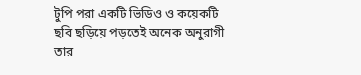টুপি পরা একটি ভিডিও ও কয়েকটি ছবি ছড়িয়ে পড়তেই অনেক অনুরাগী তার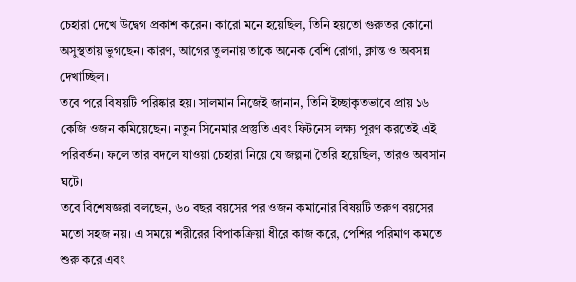চেহারা দেখে উদ্বেগ প্রকাশ করেন। কারো মনে হয়েছিল, তিনি হয়তো গুরুতর কোনো অসুস্থতায় ভুগছেন। কারণ, আগের তুলনায় তাকে অনেক বেশি রোগা, ক্লান্ত ও অবসন্ন দেখাচ্ছিল।
তবে পরে বিষয়টি পরিষ্কার হয়। সালমান নিজেই জানান, তিনি ইচ্ছাকৃতভাবে প্রায় ১৬ কেজি ওজন কমিয়েছেন। নতুন সিনেমার প্রস্তুতি এবং ফিটনেস লক্ষ্য পূরণ করতেই এই পরিবর্তন। ফলে তার বদলে যাওয়া চেহারা নিয়ে যে জল্পনা তৈরি হয়েছিল, তারও অবসান ঘটে।
তবে বিশেষজ্ঞরা বলছেন, ৬০ বছর বয়সের পর ওজন কমানোর বিষয়টি তরুণ বয়সের মতো সহজ নয়। এ সময়ে শরীরের বিপাকক্রিয়া ধীরে কাজ করে, পেশির পরিমাণ কমতে শুরু করে এবং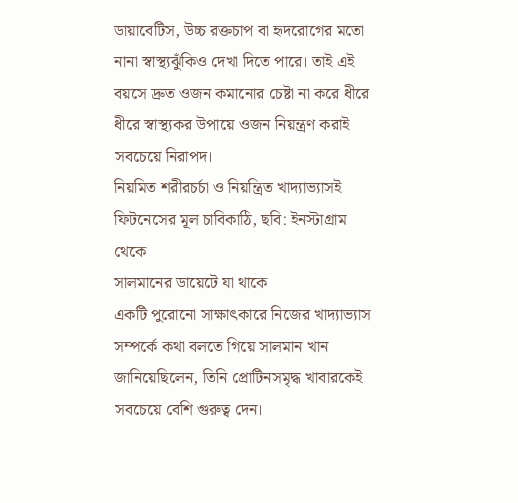ডায়াবেটিস, উচ্চ রক্তচাপ বা হৃদরোগের মতো নানা স্বাস্থ্যঝুঁকিও দেখা দিতে পারে। তাই এই বয়সে দ্রুত ওজন কমানোর চেষ্টা না করে ধীরে ধীরে স্বাস্থ্যকর উপায়ে ওজন নিয়ন্ত্রণ করাই সবচেয়ে নিরাপদ।
নিয়মিত শরীরচর্চা ও নিয়ন্ত্রিত খাদ্যাভ্যাসই ফিটনেসের মূল চাবিকাঠি, ছবি: ইনস্টাগ্রাম থেকে
সালমানের ডায়েটে যা থাকে
একটি পুরোনো সাক্ষাৎকারে নিজের খাদ্যাভ্যাস সম্পর্কে কথা বলতে গিয়ে সালমান খান জানিয়েছিলেন, তিনি প্রোটিনসমৃদ্ধ খাবারকেই সবচেয়ে বেশি গুরুত্ব দেন।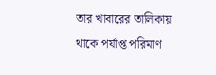তার খাবারের তালিকায় থাকে পর্যাপ্ত পরিমাণ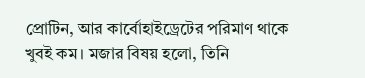প্রোটিন, আর কার্বোহাইড্রেটের পরিমাণ থাকে খুবই কম। মজার বিষয় হলো, তিনি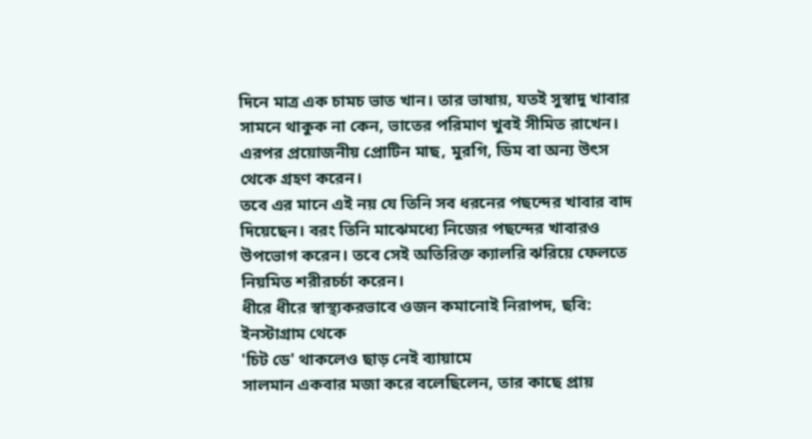দিনে মাত্র এক চামচ ভাত খান। তার ভাষায়, যতই সুস্বাদু খাবার সামনে থাকুক না কেন, ভাতের পরিমাণ খুবই সীমিত রাখেন। এরপর প্রয়োজনীয় প্রোটিন মাছ, মুরগি, ডিম বা অন্য উৎস থেকে গ্রহণ করেন।
তবে এর মানে এই নয় যে তিনি সব ধরনের পছন্দের খাবার বাদ দিয়েছেন। বরং তিনি মাঝেমধ্যে নিজের পছন্দের খাবারও উপভোগ করেন। তবে সেই অতিরিক্ত ক্যালরি ঝরিয়ে ফেলতে নিয়মিত শরীরচর্চা করেন।
ধীরে ধীরে স্বাস্থ্যকরভাবে ওজন কমানোই নিরাপদ, ছবি: ইনস্টাগ্রাম থেকে
'চিট ডে' থাকলেও ছাড় নেই ব্যায়ামে
সালমান একবার মজা করে বলেছিলেন, তার কাছে প্রায়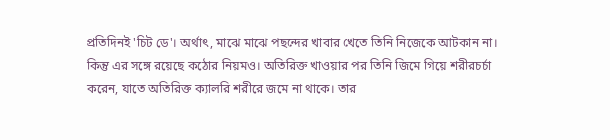প্রতিদিনই 'চিট ডে'। অর্থাৎ, মাঝে মাঝে পছন্দের খাবার খেতে তিনি নিজেকে আটকান না।
কিন্তু এর সঙ্গে রয়েছে কঠোর নিয়মও। অতিরিক্ত খাওয়ার পর তিনি জিমে গিয়ে শরীরচর্চা করেন, যাতে অতিরিক্ত ক্যালরি শরীরে জমে না থাকে। তার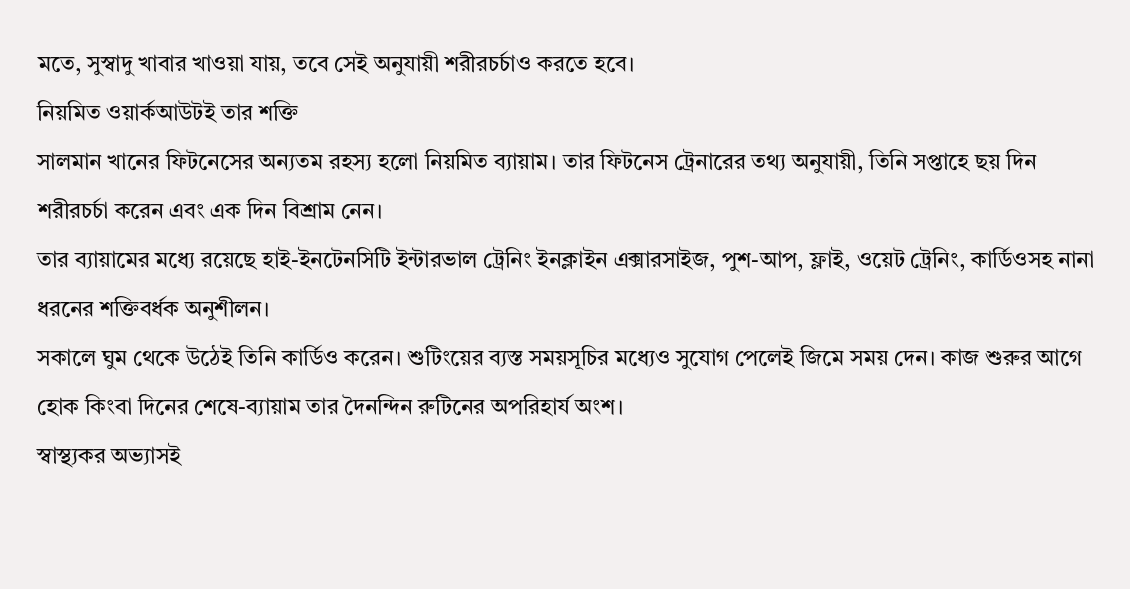মতে, সুস্বাদু খাবার খাওয়া যায়, তবে সেই অনুযায়ী শরীরচর্চাও করতে হবে।
নিয়মিত ওয়ার্কআউটই তার শক্তি
সালমান খানের ফিটনেসের অন্যতম রহস্য হলো নিয়মিত ব্যায়াম। তার ফিটনেস ট্রেনারের তথ্য অনুযায়ী, তিনি সপ্তাহে ছয় দিন শরীরচর্চা করেন এবং এক দিন বিশ্রাম নেন।
তার ব্যায়ামের মধ্যে রয়েছে হাই-ইনটেনসিটি ইন্টারভাল ট্রেনিং ইনক্লাইন এক্সারসাইজ, পুশ-আপ, ফ্লাই, ওয়েট ট্রেনিং, কার্ডিওসহ নানা ধরনের শক্তিবর্ধক অনুশীলন।
সকালে ঘুম থেকে উঠেই তিনি কার্ডিও করেন। শুটিংয়ের ব্যস্ত সময়সূচির মধ্যেও সুযোগ পেলেই জিমে সময় দেন। কাজ শুরুর আগে হোক কিংবা দিনের শেষে-ব্যায়াম তার দৈনন্দিন রুটিনের অপরিহার্য অংশ।
স্বাস্থ্যকর অভ্যাসই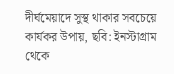দীর্ঘমেয়াদে সুস্থ থাকার সবচেয়ে কার্যকর উপায়, ছবি: ইনস্টাগ্রাম থেকে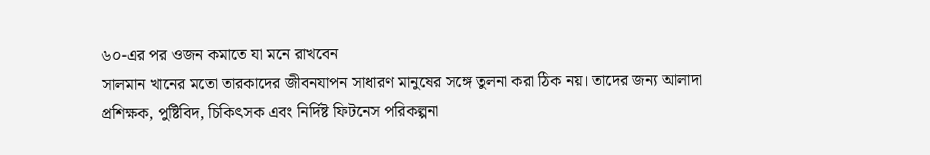৬০-এর পর ওজন কমাতে যা মনে রাখবেন
সালমান খানের মতো তারকাদের জীবনযাপন সাধারণ মানুষের সঙ্গে তুলনা করা ঠিক নয়। তাদের জন্য আলাদা প্রশিক্ষক, পুষ্টিবিদ, চিকিৎসক এবং নির্দিষ্ট ফিটনেস পরিকল্পনা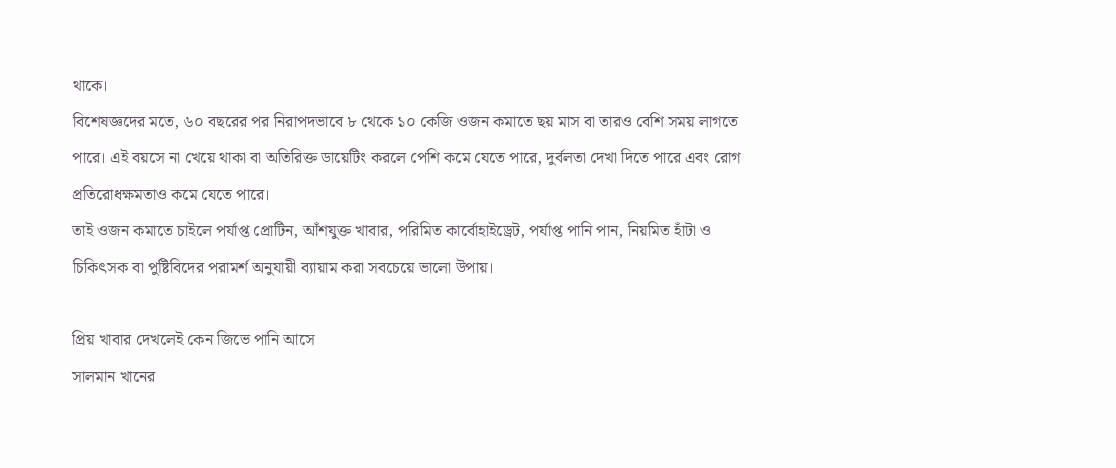থাকে।
বিশেষজ্ঞদের মতে, ৬০ বছরের পর নিরাপদভাবে ৮ থেকে ১০ কেজি ওজন কমাতে ছয় মাস বা তারও বেশি সময় লাগতে পারে। এই বয়সে না খেয়ে থাকা বা অতিরিক্ত ডায়েটিং করলে পেশি কমে যেতে পারে, দুর্বলতা দেখা দিতে পারে এবং রোগ প্রতিরোধক্ষমতাও কমে যেতে পারে।
তাই ওজন কমাতে চাইলে পর্যাপ্ত প্রোটিন, আঁশযুক্ত খাবার, পরিমিত কার্বোহাইড্রেট, পর্যাপ্ত পানি পান, নিয়মিত হাঁটা ও চিকিৎসক বা পুষ্টিবিদের পরামর্শ অনুযায়ী ব্যায়াম করা সবচেয়ে ভালো উপায়।

প্রিয় খাবার দেখলেই কেন জিভে পানি আসে
সালমান খানের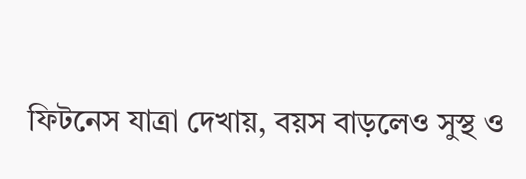ফিটনেস যাত্রা দেখায়, বয়স বাড়লেও সুস্থ ও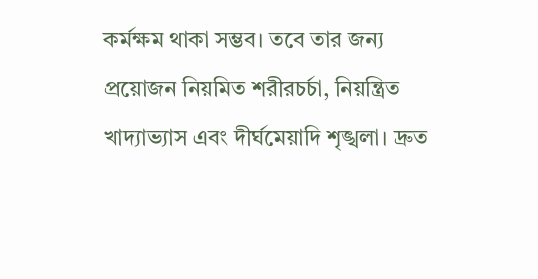কর্মক্ষম থাকা সম্ভব। তবে তার জন্য প্রয়োজন নিয়মিত শরীরচর্চা, নিয়ন্ত্রিত খাদ্যাভ্যাস এবং দীর্ঘমেয়াদি শৃঙ্খলা। দ্রুত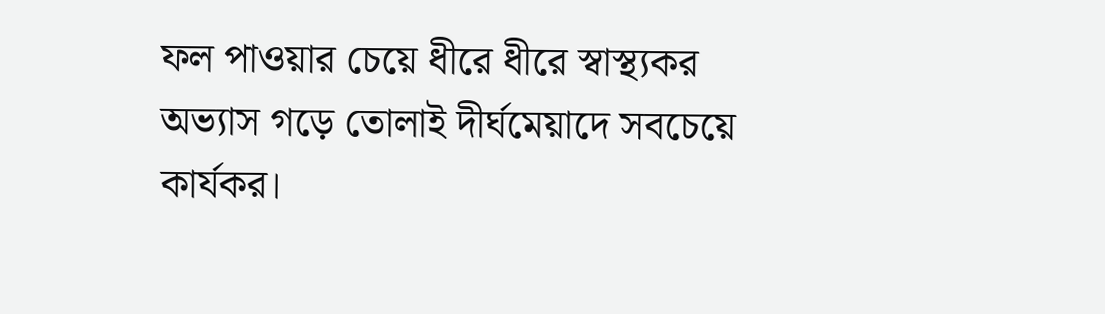ফল পাওয়ার চেয়ে ধীরে ধীরে স্বাস্থ্যকর অভ্যাস গড়ে তোলাই দীর্ঘমেয়াদে সবচেয়ে কার্যকর।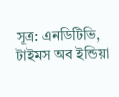সূত্র: এনডিটিভি, টাইমস অব ইন্ডিয়া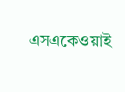এসএকেওয়াই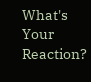What's Your Reaction?